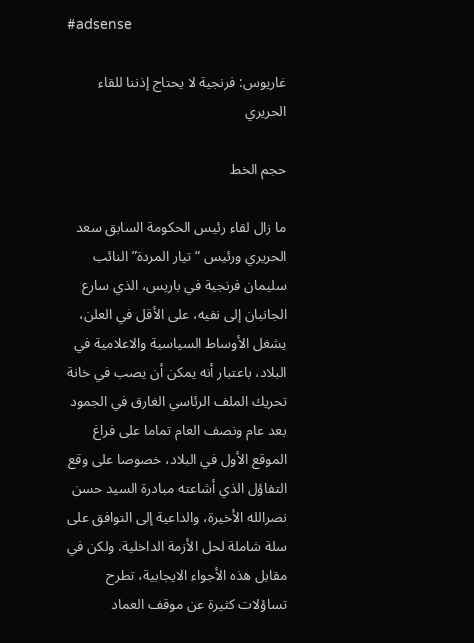#adsense

غاريوس: فرنجية لا يحتاج إذننا للقاء الحريري

حجم الخط

ما زال لقاء رئيس الحكومة السابق سعد الحريري ورئيس “تيار المردة” النائب سليمان فرنجية في باريس، الذي سارع الجانبان إلى نفيه، على الأقل في العلن، يشغل الأوساط السياسية والاعلامية في البلاد، باعتبار أنه يمكن أن يصب في خانة تحريك الملف الرئاسي الغارق في الجمود بعد عام ونصف العام تماما على فراغ الموقع الأول في البلاد، خصوصا على وقع التفاؤل الذي أشاعته مبادرة السيد حسن نصرالله الأخيرة، والداعية إلى التوافق على سلة شاملة لحل الأزمة الداخلية. ولكن في مقابل هذه الأجواء الايجابية، تطرح تساؤلات كثيرة عن موقف العماد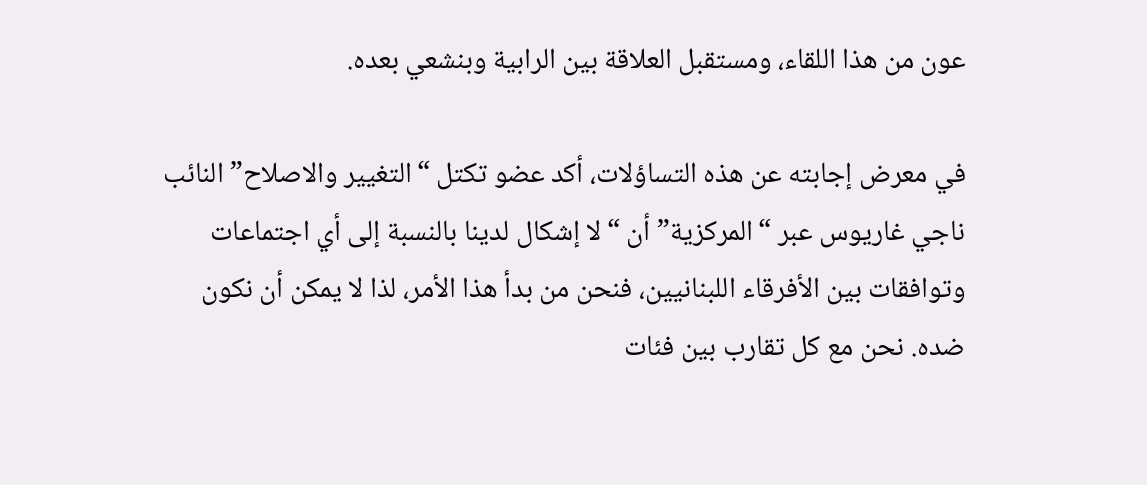عون من هذا اللقاء، ومستقبل العلاقة بين الرابية وبنشعي بعده.

في معرض إجابته عن هذه التساؤلات، أكد عضو تكتل “التغيير والاصلاح” النائب ناجي غاريوس عبر “المركزية” أن “لا إشكال لدينا بالنسبة إلى أي اجتماعات وتوافقات بين الأفرقاء اللبنانيين، فنحن من بدأ هذا الأمر، لذا لا يمكن أن نكون ضده. نحن مع كل تقارب بين فئات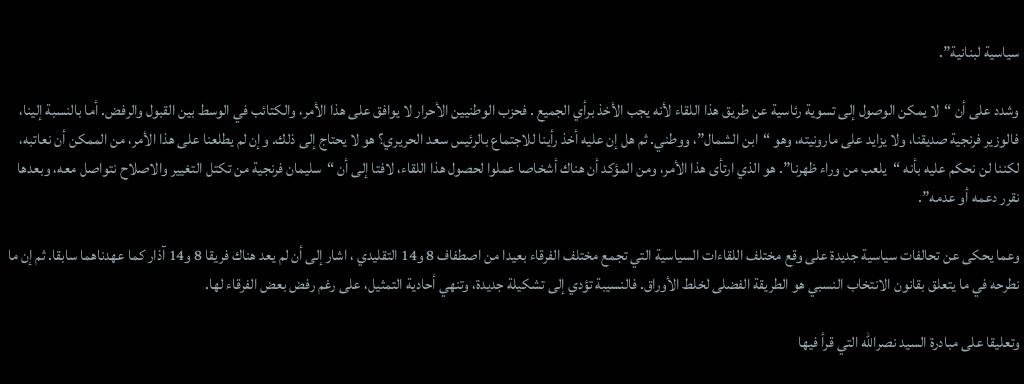سياسية لبنانية”.

وشدد على أن “لا يمكن الوصول إلى تسوية رئاسية عن طريق هذا اللقاء لأنه يجب الأخذ برأي الجميع . فحزب الوطنيين الأحرار لا يوافق على هذا الأمر، والكتائب في الوسط بين القبول والرفض. أما بالنسبة إلينا، فالوزير فرنجية صديقنا، ولا يزايد على مارونيته، وهو “ابن الشمال”، ووطني. ثم هل إن عليه أخذ رأينا للاجتماع بالرئيس سعد الحريري؟ هو لا يحتاج إلى ذلك. وإن لم يطلعنا على هذا الأمر، من الممكن أن نعاتبه، لكننا لن نحكم عليه بأنه “يلعب من وراء ظهرنا”. هو الذي ارتأى هذا الأمر، ومن المؤكد أن هناك أشخاصا عملوا لحصول هذا اللقاء، لافتا إلى أن “سليمان فرنجية من تكتل التغيير والاصلاح نتواصل معه، وبعدها نقرر دعمه أو عدمه”.

وعما يحكى عن تحالفات سياسية جديدة على وقع مختلف اللقاءات السياسية التي تجمع مختلف الفرقاء بعيدا من اصطفاف 8 و14 التقليدي ، اشار إلى أن لم يعد هناك فريقا 8 و14 آذار كما عهدناهما سابقا. ثم إن ما نطرحه في ما يتعلق بقانون الانتخاب النسبي هو الطريقة الفضلى لخلط الأوراق. فالنسيبة تؤدي إلى تشكيلة جديدة، وتنهي أحادية التمثيل، على رغم رفض بعض الفرقاء لها.

وتعليقا على مبادرة السيد نصرالله التي قرأ فيها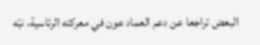البعض تراجعا عن دعم العماد عون في معركته الرئاسية، نبّه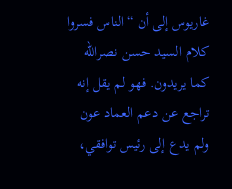غاريوس إلى أن “الناس فسروا كلام السيد حسن نصرالله كما يريدون. فهو لم يقل إنه تراجع عن دعم العماد عون ولم يدع إلى رئيس توافقي،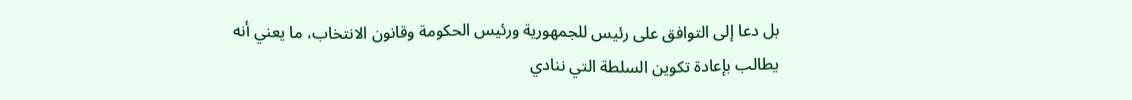بل دعا إلى التوافق على رئيس للجمهورية ورئيس الحكومة وقانون الانتخاب، ما يعني أنه يطالب بإعادة تكوين السلطة التي ننادي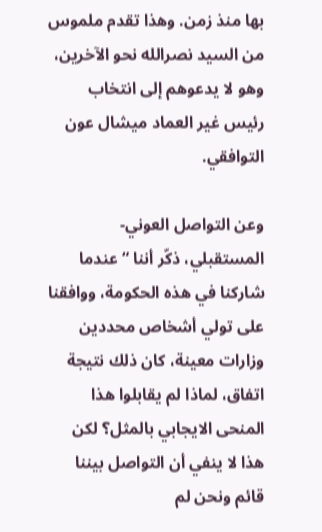بها منذ زمن. وهذا تقدم ملموس من السيد نصرالله نحو الآخرين، وهو لا يدعوهم إلى انتخاب رئيس غير العماد ميشال عون التوافقي.

وعن التواصل العوني- المستقبلي، ذكّر أننا “عندما شاركنا في هذه الحكومة، ووافقنا على تولي أشخاص محددين وزارات معينة، كان ذلك نتيجة اتفاق، لماذا لم يقابلوا هذا المنحى الايجابي بالمثل؟ لكن هذا لا ينفي أن التواصل بيننا قائم ونحن لم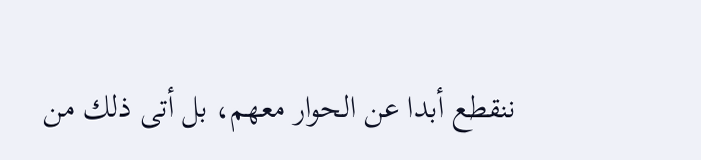ننقطع أبدا عن الحوار معهم، بل أتى ذلك من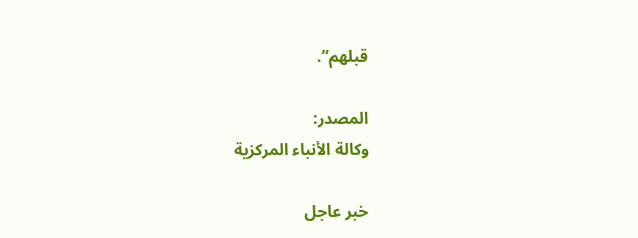قبلهم”.

المصدر:
وكالة الأنباء المركزية

خبر عاجل